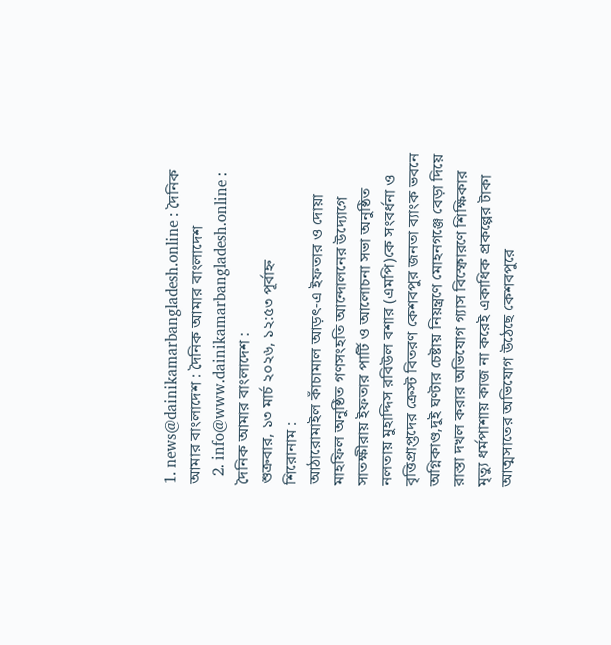1. news@dainikamarbangladesh.online : দৈনিক আমার বাংলাদেশ : দৈনিক আমার বাংলাদেশ
  2. info@www.dainikamarbangladesh.online : দৈনিক আমার বাংলাদেশ :
শুক্রবার, ১৩ মার্চ ২০২৬, ১২:৫৩ পূর্বাহ্ন
শিরোনাম :
আঠারোমাইল কাঁচামাল আড়ৎ-এ ইফতার ও দোয়া মাহফিল অনুষ্ঠিত গণসংহতি আন্দোলনের উদ্যোগে সাতক্ষীরায় ইফতার পার্টি ও আলোচনা সভা অনুষ্ঠিত নলতায় মুহাদ্দিস রবিউল বশার (এমপি)কে সংবর্ধনা ও বৃত্তিপ্রাপ্তদের ক্রেস্ট বিতরণ কেশবপুর জনতা ব্যাংক ভবনে অগ্নিকাণ্ড,দুই ঘণ্টার চেষ্টায় নিয়ন্ত্রণে মোহনগঞ্জে বেড়া দিয়ে রাস্তা দখল করার অভিযোগ গ্যাস বিস্ফোরণে শিক্ষিকার মৃত্যু ধর্মপাশায় কাজ না করেই একাধিক প্রকল্পের টাকা আত্মসাতের অভিযোগ উঠেছে কেশবপুরে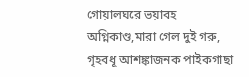গোয়ালঘরে ভয়াবহ অগ্নিকাণ্ড,মারা গেল দুই গরু, গৃহবধূ আশঙ্কাজনক পাইকগাছা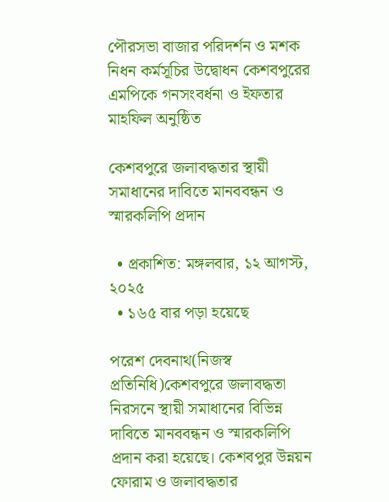পৌরসভা বাজার পরিদর্শন ও মশক নিধন কর্মসূচির উদ্বোধন কেশবপুরের এমপিকে গনসংবর্ধনা ও ইফতার মাহফিল অনুষ্ঠিত

কেশবপুরে জলাবদ্ধতার স্থায়ী সমাধানের দাবিতে মানববন্ধন ও স্মারকলিপি প্রদান

  • প্রকাশিত: মঙ্গলবার, ১২ আগস্ট, ২০২৫
  • ১৬৫ বার পড়া হয়েছে

পরেশ দেবনাথ(নিজস্ব প্রতিনিধি)কেশবপুরে জলাবদ্ধতা নিরসনে স্থায়ী সমাধানের বিভিন্ন দাবিতে মানববন্ধন ও স্মারকলিপি প্রদান করা হয়েছে। কেশবপুর উন্নয়ন ফোরাম ও জলাবদ্ধতার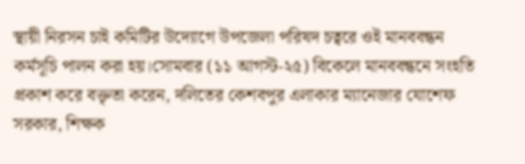স্থায়ী নিরসন চাই কমিটির উদ্যোগে উপজেলা পরিষদ চত্বরে ওই মানববন্ধন কর্মসূচি পালন করা হয়।সোমবার (১১ আগস্ট-২৫) বিকেলে মানববন্ধনে সংহতি প্রকাশ করে বক্তৃতা করেন, দলিতের কেশবপুর এলাকার ম্যানেজার যোশেফ সরকার, শিক্ষক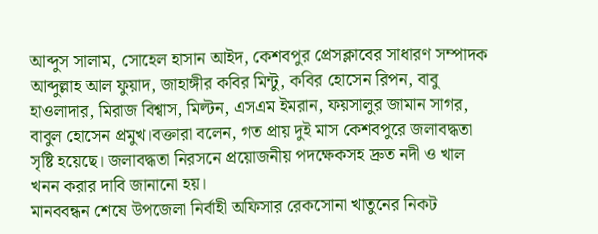আব্দুস সালাম, সোহেল হাসান আইদ, কেশবপুর প্রেসক্লাবের সাধারণ সম্পাদক আব্দুল্লাহ আল ফুয়াদ, জাহাঙ্গীর কবির মিন্টু, কবির হোসেন রিপন, বাবু হাওলাদার, মিরাজ বিশ্বাস, মিল্টন, এসএম ইমরান, ফয়সালুর জামান সাগর, বাবুল হোসেন প্রমুখ।বক্তারা বলেন, গত প্রায় দুই মাস কেশবপুরে জলাবদ্ধতা সৃষ্টি হয়েছে। জলাবদ্ধতা নিরসনে প্রয়োজনীয় পদক্ষেকসহ দ্রুত নদী ও খাল খনন করার দাবি জানানো হয়।
মানববন্ধন শেষে উপজেলা নির্বাহী অফিসার রেকসোনা খাতুনের নিকট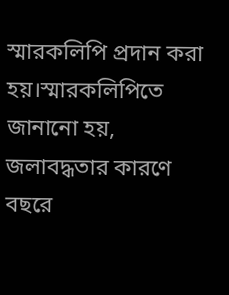স্মারকলিপি প্রদান করা হয়।স্মারকলিপিতে জানানো হয়, জলাবদ্ধতার কারণে বছরে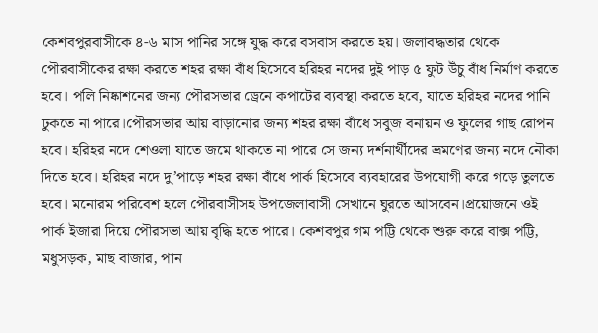কেশবপুরবাসীকে ৪-৬ মাস পানির সঙ্গে যুদ্ধ করে বসবাস করতে হয়। জলাবদ্ধতার থেকে পৌরবাসীকের রক্ষা করতে শহর রক্ষা বাঁধ হিসেবে হরিহর নদের দুই পাড় ৫ ফুট উঁচু বাঁধ নির্মাণ করতে হবে। পলি নিষ্কাশনের জন্য পৌরসভার ড্রেনে কপাটের ব্যবস্থা করতে হবে, যাতে হরিহর নদের পানি ঢুকতে না পারে।পৌরসভার আয় বাড়ানোর জন্য শহর রক্ষা বাঁধে সবুজ বনায়ন ও ফুলের গাছ রোপন হবে। হরিহর নদে শেওলা যাতে জমে থাকতে না পারে সে জন্য দর্শনার্থীদের ভ্রমণের জন্য নদে নৌকা দিতে হবে। হরিহর নদে দু’পাড়ে শহর রক্ষা বাঁধে পার্ক হিসেবে ব্যবহারের উপযোগী করে গড়ে তুলতে হবে। মনোরম পরিবেশ হলে পৌরবাসীসহ উপজেলাবাসী সেখানে ঘুরতে আসবেন।প্রয়োজনে ওই পার্ক ইজারা দিয়ে পৌরসভা আয় বৃদ্ধি হতে পারে। কেশবপুর গম পট্টি থেকে শুরু করে বাক্স পট্টি, মধুসড়ক, মাছ বাজার, পান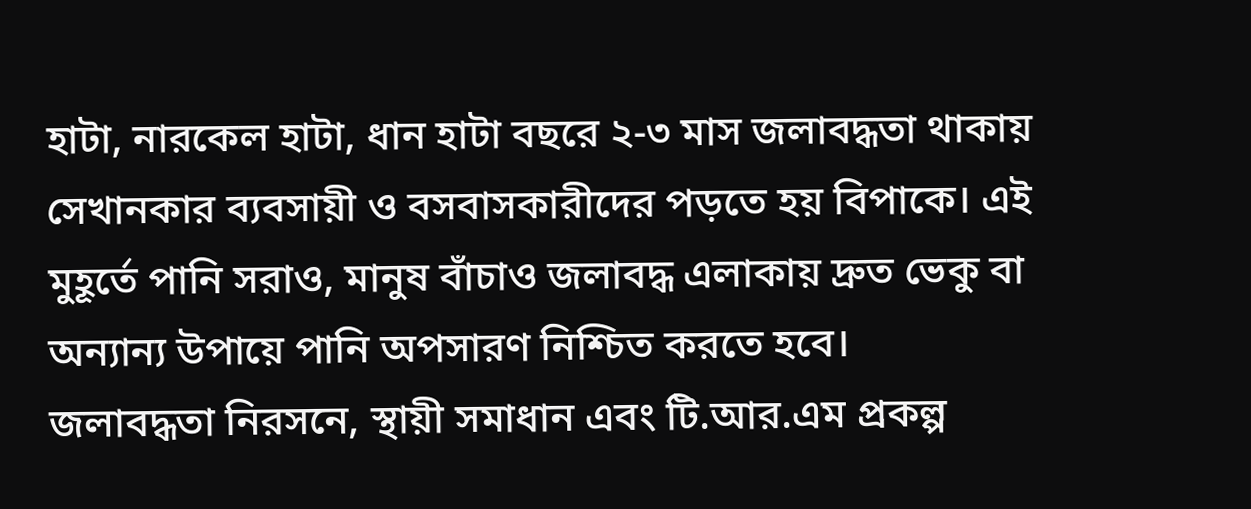হাটা, নারকেল হাটা, ধান হাটা বছরে ২-৩ মাস জলাবদ্ধতা থাকায় সেখানকার ব্যবসায়ী ও বসবাসকারীদের পড়তে হয় বিপাকে। এই মুহূর্তে পানি সরাও, মানুষ বাঁচাও জলাবদ্ধ এলাকায় দ্রুত ভেকু বা অন্যান্য উপায়ে পানি অপসারণ নিশ্চিত করতে হবে।
জলাবদ্ধতা নিরসনে, স্থায়ী সমাধান এবং টি.আর.এম প্রকল্প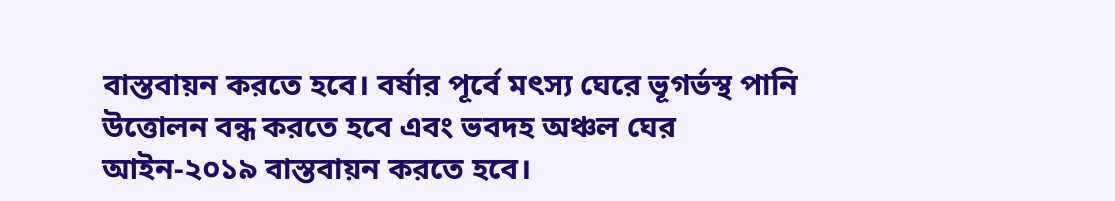বাস্তবায়ন করতে হবে। বর্ষার পূর্বে মৎস্য ঘেরে ভূগর্ভস্থ পানি উত্তোলন বন্ধ করতে হবে এবং ভবদহ অঞ্চল ঘের আইন-২০১৯ বাস্তবায়ন করতে হবে।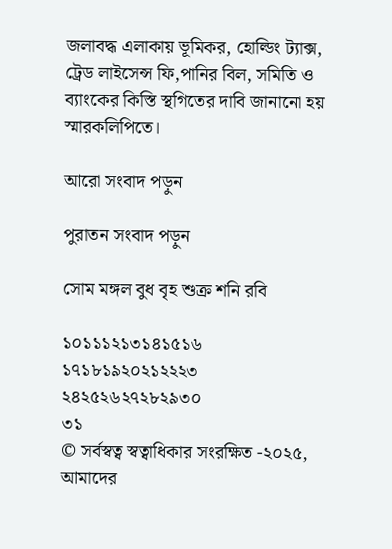জলাবদ্ধ এলাকায় ভূমিকর, হোল্ডিং ট্যাক্স, ট্রেড লাইসেন্স ফি,পানির বিল, সমিতি ও ব্যাংকের কিস্তি স্থগিতের দাবি জানানো হয় স্মারকলিপিতে।

আরো সংবাদ পড়ুন

পুরাতন সংবাদ পড়ুন

সোম মঙ্গল বুধ বৃহ শুক্র শনি রবি

১০১১১২১৩১৪১৫১৬
১৭১৮১৯২০২১২২২৩
২৪২৫২৬২৭২৮২৯৩০
৩১
© সর্বস্বত্ব স্বত্বাধিকার সংরক্ষিত -২০২৫, আমাদের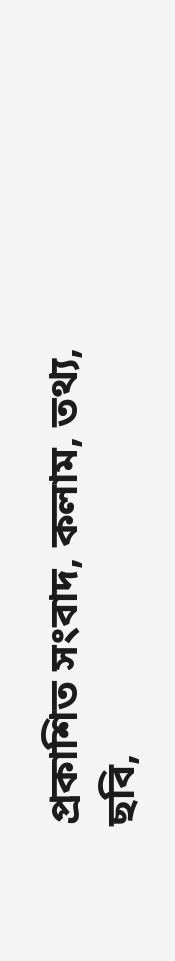প্রকাশিত সংবাদ, কলাম, তথ্য, ছবি,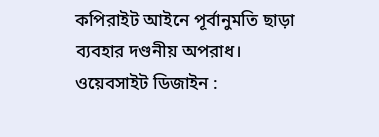কপিরাইট আইনে পূর্বানুমতি ছাড়া ব্যবহার দণ্ডনীয় অপরাধ।
ওয়েবসাইট ডিজাইন :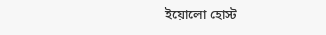ইয়োলো হোস্ট